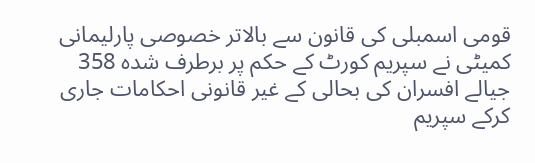قومی اسمبلی کی قانون سے بالاتر خصوصی پارلیمانی کمیٹی نے سپریم کورٹ کے حکم پر برطرف شدہ 358 جیالے افسران کی بحالی کے غیر قانونی احکامات جاری کرکے سپریم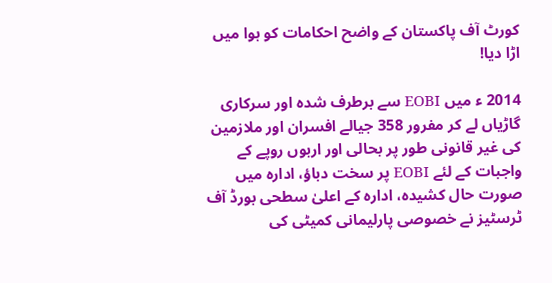کورٹ آف پاکستان کے واضح احکامات کو ہوا میں اڑا دیا!

2014 ء میں EOBI سے برطرف شدہ اور سرکاری گاڑیاں لے کر مفرور 358 جیالے افسران اور ملازمین کی غیر قانونی طور پر بحالی اور اربوں روپے کے واجبات کے لئے EOBI پر سخت دباؤ، ادارہ میں صورت حال کشیدہ، ادارہ کے اعلیٰ سطحی بورڈ آف ٹرسٹیز نے خصوصی پارلیمانی کمیٹی کی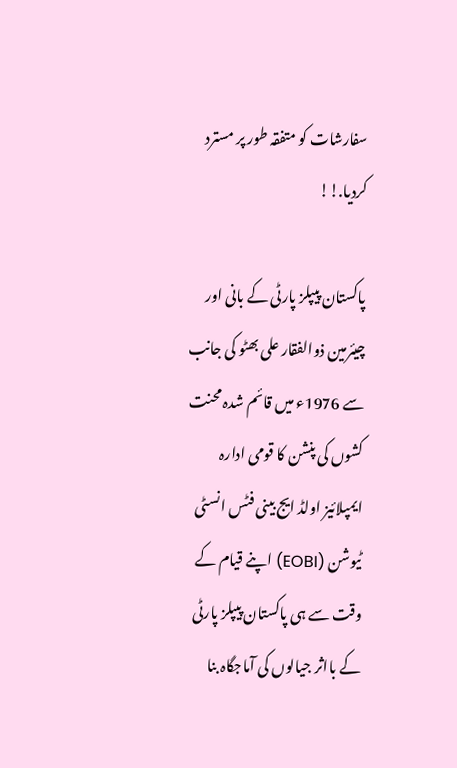سفارشات کو متفقہ طور پر مسترد کردیا.!!

پاکستان پیپلز پارٹی کے بانی اور چیئرمین ذوالفقار علی بھٹو کی جانب سے 1976ء میں قائم شدہ محنت کشوں کی پنشن کا قومی ادارہ ایمپلائیز اولڈ ایج بینی فٹس انسٹی ٹیوشن (EOBI) اپنے قیام کے وقت سے ہی پاکستان پیپلز پارٹی کے بااثر جیالوں کی آماجگاہ بنا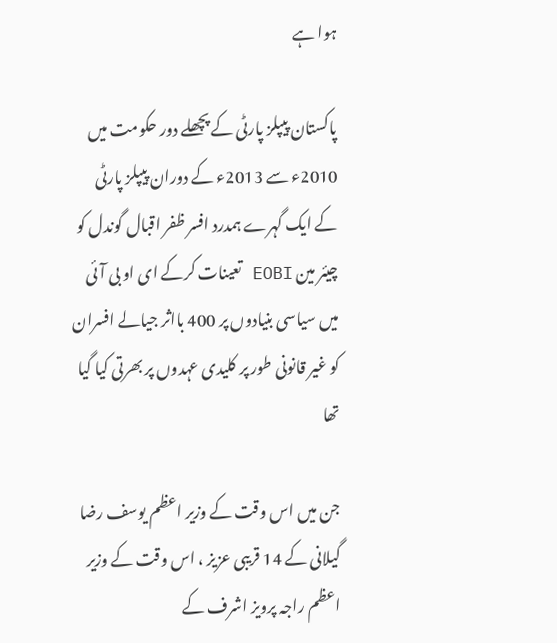ہوا ہے

پاکستان پیپلز پارٹی کے پچھلے دور حکومت میں 2010ء سے 2013ء کے دوران پیپلز پارٹی کے ایک گہرے ہمدرد افسر ظفر اقبال گوندل کو چیئر مین EOBI تعینات کرکے ای او بی آئی میں سیاسی بنیادوں پر 400 بااثر جیالے افسران کو غیر قانونی طور پر کلیدی عہدوں پر بھرتی کیا گیا تھا

جن میں اس وقت کے وزیر اعظم یوسف رضا گیلانی کے 14 قریبی عزیز ، اس وقت کے وزیر اعظم راجہ پرویز اشرف کے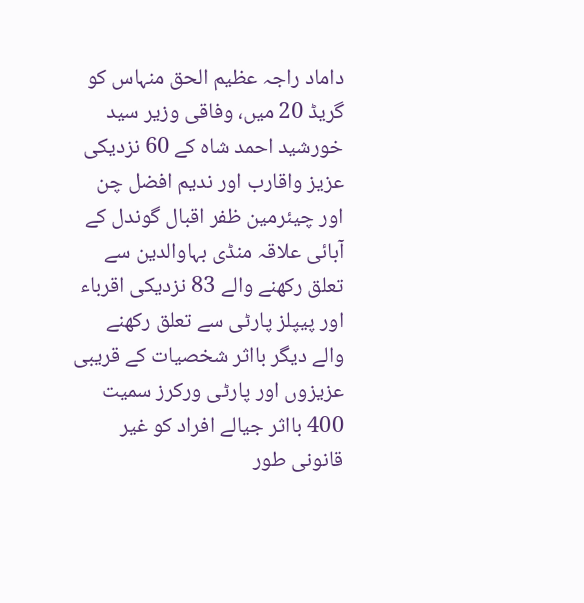داماد راجہ عظیم الحق منہاس کو گریڈ 20 میں، وفاقی وزیر سید خورشید احمد شاہ کے 60 نزدیکی عزیز واقارب اور ندیم افضل چن اور چیئرمین ظفر اقبال گوندل کے آبائی علاقہ منڈی بہاوالدین سے تعلق رکھنے والے 83 نزدیکی اقرباء اور پیپلز پارٹی سے تعلق رکھنے والے دیگر بااثر شخصیات کے قریبی عزیزوں اور پارٹی ورکرز سمیت 400 بااثر جیالے افراد کو غیر قانونی طور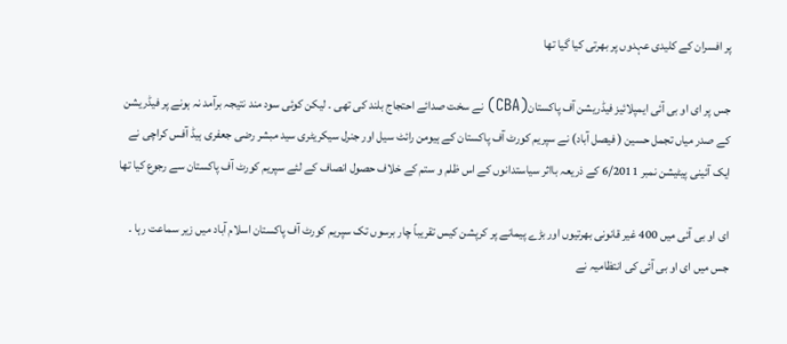پر افسران کے کلیدی عہدوں پر بھرتی کیا گیا تھا

جس پر ای او بی آئی ایمپلائیز فیڈریشن آف پاکستان(CBA) نے سخت صدائے احتجاج بلند کی تھی ۔ لیکن کوئی سود مند نتیجہ برآمد نہ ہونے پر فیڈریشن کے صدر میاں تجمل حسین ( فیصل آباد) نے سپریم کورٹ آف پاکستان کے ہیومن رائٹ سیل اور جنرل سیکریٹری سید مبشر رضی جعفری ہیڈ آفس کراچی نے ایک آئینی پیٹیشن نمبر 6/2011 کے ذریعہ بااثر سیاستدانوں کے اس ظلم و ستم کے خلاف حصول انصاف کے لئے سپریم کورٹ آف پاکستان سے رجوع کیا تھا

ای او بی آئی میں 400 غیر قانونی بھرتیوں اور بڑے پیمانے پر کرپشن کیس تقریباً چار برسوں تک سپریم کورٹ آف پاکستان اسلام آباد میں زیر سماعت رہا ۔ جس میں ای او بی آئی کی انتظامیہ نے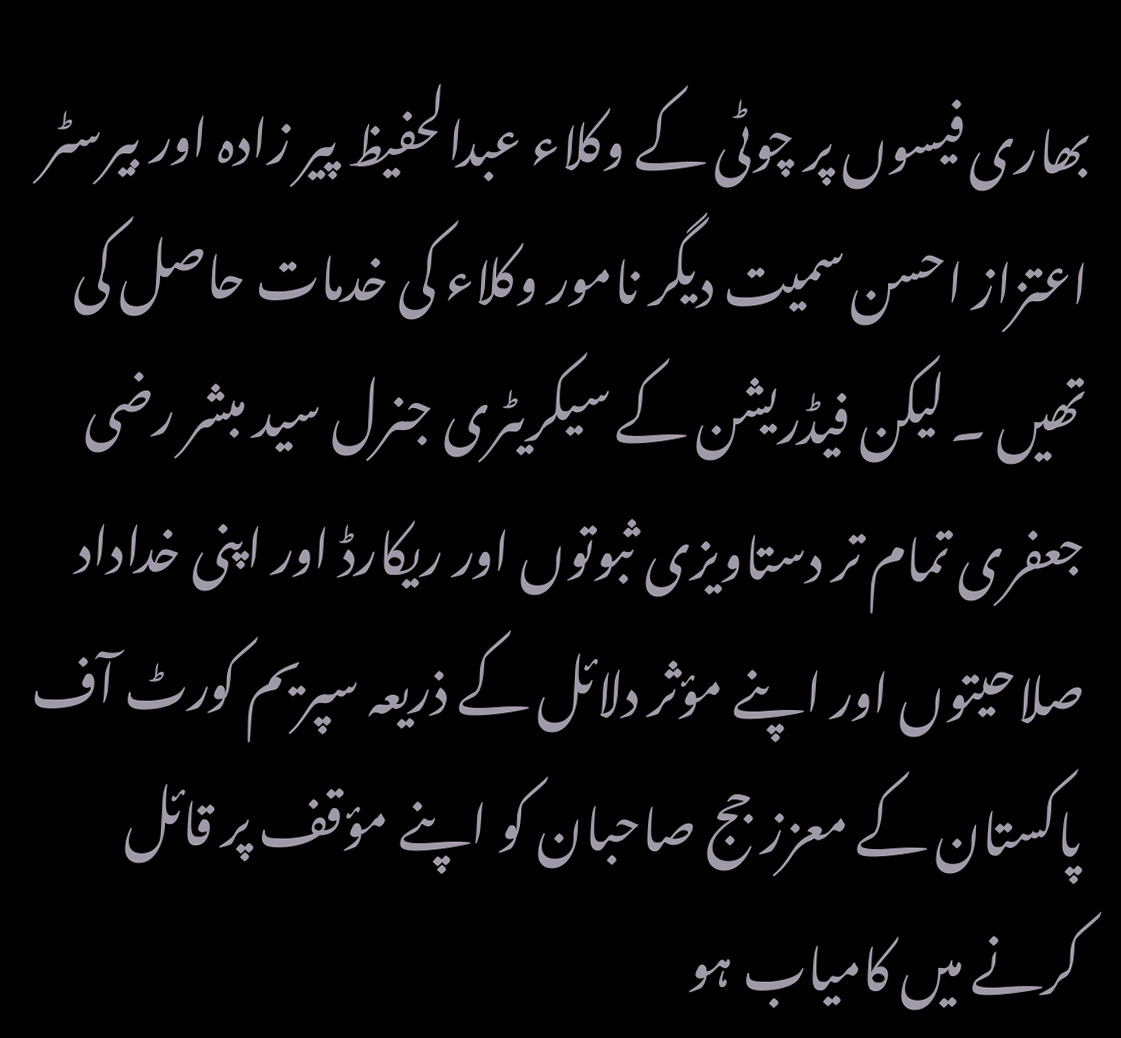بھاری فیسوں پر چوٹی کے وکلاء عبدالحفیظ پیر زادہ اور بیرسٹر اعتزاز احسن سمیت دیگر نامور وکلاء کی خدمات حاصل کی تھیں ۔ لیکن فیڈریشن کے سیکریٹری جنرل سید مبشر رضی جعفری تمام تر دستاویزی ثبوتوں اور ریکارڈ اور اپنی خداداد صلاحیتوں اور اپنے مؤثر دلائل کے ذریعہ سپریم کورٹ آف پاکستان کے معزز جج صاحبان کو اپنے مؤقف پر قائل کرنے میں کامیاب ہو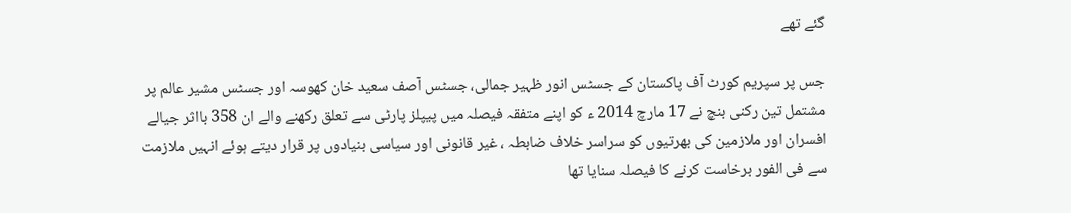گئے تھے

جس پر سپریم کورٹ آف پاکستان کے جسٹس انور ظہیر جمالی، جسٹس آصف سعید خان کھوسہ اور جسٹس مشیر عالم پر مشتمل تین رکنی بنچ نے 17 مارچ 2014 ء کو اپنے متفقہ فیصلہ میں پیپلز پارٹی سے تعلق رکھنے والے ان 358 بااثر جیالے افسران اور ملازمین کی بھرتیوں کو سراسر خلاف ضابطہ ، غیر قانونی اور سیاسی بنیادوں پر قرار دیتے ہوئے انہیں ملازمت سے فی الفور برخاست کرنے کا فیصلہ سنایا تھا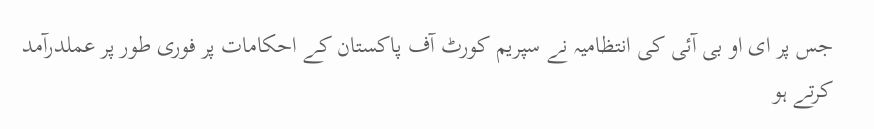جس پر ای او بی آئی کی انتظامیہ نے سپریم کورٹ آف پاکستان کے احکامات پر فوری طور پر عملدرآمد کرتے ہو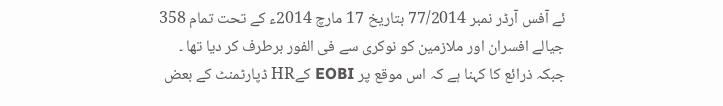ئے آفس آرڈر نمبر 77/2014 بتاریخ 17 مارچ 2014ء کے تحت تمام 358 جیالے افسران اور ملازمین کو نوکری سے فی الفور برطرف کر دیا تھا ۔ جبکہ ذرائع کا کہنا ہے کہ اس موقع پر EOBI کےHR ڈپارٹمنٹ کے بعض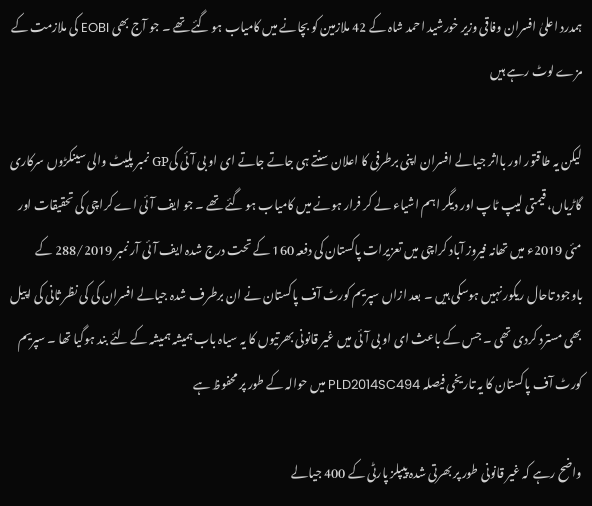ہمدرد اعلیٰ افسران وفاقی وزیر خورشید احمد شاہ کے 42 ملازمین کو بچانے میں کامیاب ہو گئے تھے ۔ جو آج بھی EOBI کی ملازمت کے مزے لوٹ رہے ہیں

لیکن یہ طاقتور اور بااثر جیالے افسران اپنی برطرفی کا اعلان سنتے ہی جاتے جاتے ای او بی آئی کیGP نمبر پلیٹ والی سینکڑوں سرکاری گاڑیاں، قیمتی لیپ ٹاپ اور دیگر اہم اشیاء لے کر فرار ہونے میں کامیاب ہو گئے تھے ۔ جو ایف آئی اے کراچی کی تحقیقات اور مئی 2019ء میں تھانہ فیروز آباد کراچی میں تعزیرات پاکستان کی دفعہ 160 کے تحت درج شدہ ایف آئی آر نمبر 288/2019 کے باوجود تاحال ریکور نہیں ہوسکی ہیں ۔ بعد ازاں سپریم کورٹ آف پاکستان نے ان برطرف شدہ جیالے افسران کی کی نظر ثانی کی اپیل بھی مسترد کردی تھی ۔ جس کے باعث ای او بی آئی میں غیر قانونی بھرتیوں کا یہ سیاہ باب ہمیشہ ہمیشہ کے لئے بند ہوگیا تھا ۔ سپریم کورٹ آف پاکستان کا یہ تاریخی فیصلہ PLD2014SC494 میں حوالہ کے طور پر محفوظ ہے

واضح رہے کہ غیر قانونی طور پر بھرتی شدہ پیپلز پارٹی کے 400 جیالے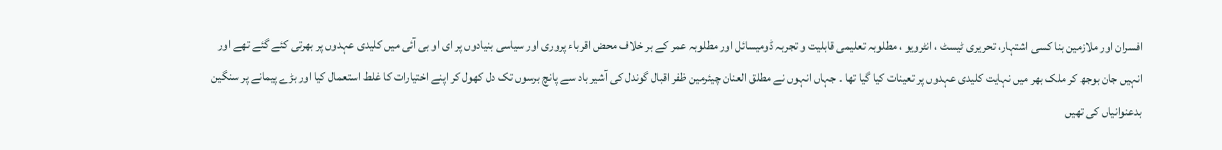افسران اور ملازمین بنا کسی اشتہار، تحریری ٹیسٹ ، انٹرویو ، مطلوبہ تعلیمی قابلیت و تجربہ ڈومیسائل اور مطلوبہ عمر کے بر خلاف محض اقرباء پروری اور سیاسی بنیادوں پر ای او بی آئی میں کلیدی عہدوں پر بھرتی کئے گئے تھے اور انہیں جان بوجھ کر ملک بھر میں نہایت کلیدی عہدوں پر تعینات کیا گیا تھا ۔ جہاں انہوں نے مطلق العنان چیئرمین ظفر اقبال گوندل کی آشیر باد سے پانچ برسوں تک دل کھول کر اپنے اختیارات کا غلط استعمال کیا اور بڑے پیمانے پر سنگین بدعنوانیاں کی تھیں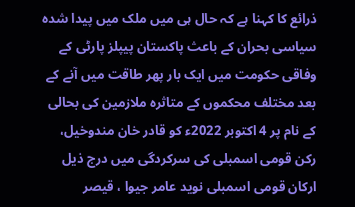ذرائع کا کہنا ہے کہ حال ہی میں ملک میں پیدا شدہ سیاسی بحران کے باعث پاکستان پیپلز پارٹی کے وفاقی حکومت میں ایک بار پھر طاقت میں آنے کے بعد مختلف محکموں کے متاثرہ ملازمین کی بحالی کے نام پر 4 اکتوبر 2022ء کو قادر خان مندوخیل، رکن قومی اسمبلی کی سرکردگی میں درج ذیل ارکان قومی اسمبلی نوید عامر جیوا ، قیصر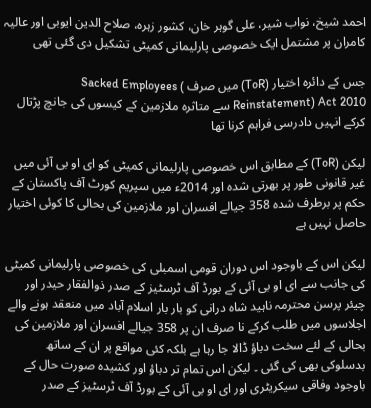احمد شیخ، نواب شیر، علی گوہر خان، کشور زہرہ، صلاح الدین ایوبی اور عالیہ کامران پر مشتمل ایک خصوصی پارلیمانی کمیٹی تشکیل دی گئی تھی

جس کے دائرہ اختیار (ToR) میں صرف Sacked Employees ( Reinstatement) Act 2010 سے متاثرہ ملازمین کے کیسوں کی جانچ پڑتال کرکے انہیں دادرسی فراہم کرنا تھا

لیکن (ToR) کے مطابق اس خصوصی پارلیمانی کمیٹی کو ای او بی آئی میں غیر قانونی طور پر بھرتی شدہ اور 2014ء میں سپریم کورٹ آف پاکستان کے حکم پر برطرف شدہ 358 جیالے افسران اور ملازمین کی بحالی کا کوئی اختیار حاصل نہیں ہے

لیکن اس کے باوجود اس دوران قومی اسمبلی کی خصوصی پارلیمانی کمیٹی کی جانب سے ای او بی آئی کے بورڈ آف ٹرسٹیز کے صدر ذوالفقار حیدر اور چیئر پرسن محترمہ ناہید شاہ درانی کو بار بار اسلام آباد میں منعقد ہونے والے اجلاسوں میں طلب کرکے نا صرف ان پر 358 جیالے افسران اور ملازمین کی بحالی کے لئے سخت دباؤ ڈالا جا رہا ہے بلکہ کئی مواقع پر ان کے ساتھ بدسلوکی بھی کی گئی ۔ لیکن اس تمام تر دباؤ اور کشیدہ صورت حال کے باوجود وفاقی سیکریٹری اور ای او بی آئی کے بورڈ آف ٹرسٹیز کے صدر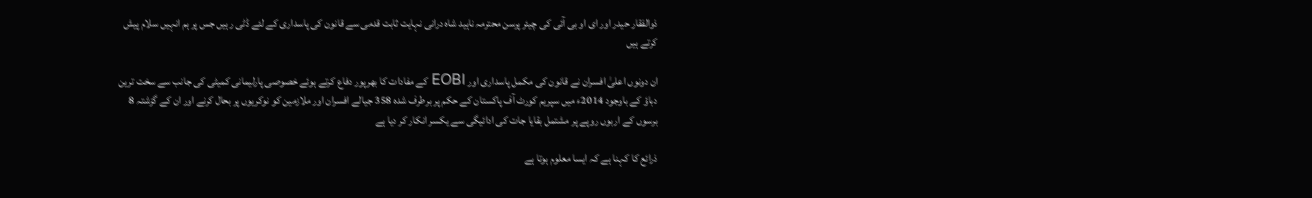ذوالفقار حیدر اور ای او بی آئی کی چیئر پرسن محترمہ ناہید شاہ درانی نہایت ثابت قدمی سے قانون کی پاسداری کے لئے ڈٹی رہیں جس پر ہم انہیں سلام پیش کرتے ہیں

ان دونوں اعلیٰ افسران نے قانون کی مکمل پاسداری اور EOBI کے مفادات کا بھرپور دفاع کرتے ہوئے خصوصی پارلیمانی کمیٹی کی جانب سے سخت ترین دباؤ کے باوجود 2014ء میں سپریم کورٹ آف پاکستان کے حکم پر برطرف شدہ 358 جیالے افسران اور ملازمین کو نوکریوں پر بحال کرنے اور ان کے گزشتہ 8 برسوں کے اربوں روپے پر مشتمل بقایا جات کی ادائیگی سے یکسر انکار کر دیا ہے

ذرائع کا کہنا ہے کہ ایسا معلوم ہوتا ہے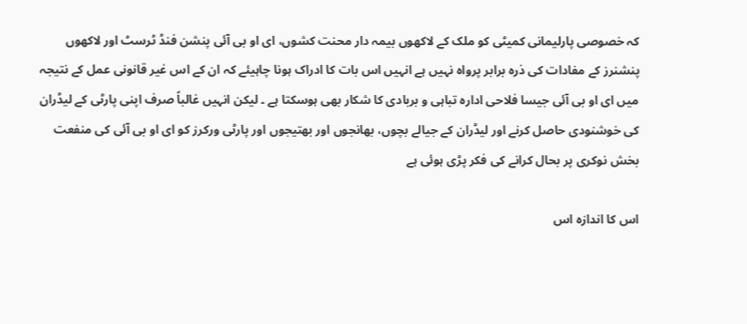کہ خصوصی پارلیمانی کمیٹی کو ملک کے لاکھوں بیمہ دار محنت کشوں، ای او بی آئی پنشن فنڈ ٹرسٹ اور لاکھوں پنشنرز کے مفادات کی ذرہ برابر پرواہ نہیں ہے انہیں اس بات کا ادراک ہونا چاہیئے کہ ان کے اس غیر قانونی عمل کے نتیجہ میں ای او بی آئی جیسا فلاحی ادارہ تباہی و بربادی کا شکار بھی ہوسکتا ہے ۔ لیکن انہیں غالباً صرف اپنی پارٹی کے لیڈران کی خوشنودی حاصل کرنے اور لیڈران کے جیالے بچوں، بھانجوں اور بھتیجوں اور پارٹی ورکرز کو ای او بی آئی کی منفعت بخش نوکری پر بحال کرانے کی فکر پڑی ہوئی ہے

اس کا اندازہ اس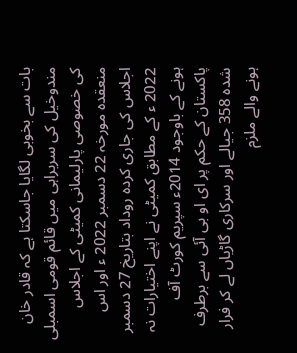بات سے بخوبی لگایا جاسکتا ہے کہ قادر خان مندوخیل کی سربراہی میں قائم قومی اسمبلی کی خصوصی پارلیمانی کمیٹی کے اجلاس منعقدہ مورخہ 22 دسمبر 2022 ء اور اس اجلاس کی جاری کردہ روداد بتاریخ 27 دسمبر 2022 ء کے مطابق کمیٹی نے اپنے اختیارات نہ ہونے کے باوجود 2014ء سپریم کورٹ آف پاکستان کے حکم پر ای او بی آئی سے برطرف شدہ 358 جیالے اور سرکاری گاڑیاں لے کر فرار ہونے والے ملزم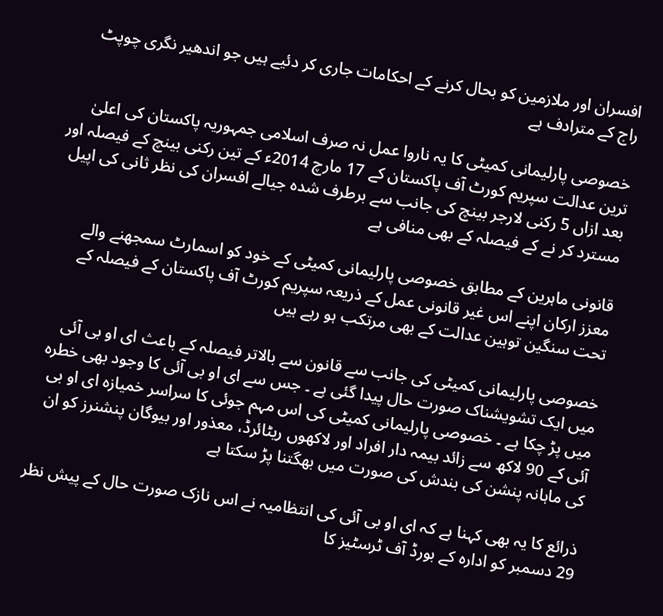افسران اور ملازمین کو بحال کرنے کے احکامات جاری کر دئیے ہیں جو اندھیر نگری چوپٹ راج کے مترادف ہے

خصوصی پارلیمانی کمیٹی کا یہ ناروا عمل نہ صرف اسلامی جمہوریہ پاکستان کی اعلیٰ ترین عدالت سپریم کورٹ آف پاکستان کے 17 مارچ 2014ء کے تین رکنی بینچ کے فیصلہ اور بعد ازاں 5 رکنی لارجر بینچ کی جانب سے برطرف شدہ جیالے افسران کی نظر ثانی کی اپیل مسترد کر نے کے فیصلہ کے بھی منافی ہے

قانونی ماہرین کے مطابق خصوصی پارلیمانی کمیٹی کے خود کو اسمارٹ سمجھنے والے معزز ارکان اپنے اس غیر قانونی عمل کے ذریعہ سپریم کورٹ آف پاکستان کے فیصلہ کے تحت سنگین توہین عدالت کے بھی مرتکب ہو رہے ہیں

خصوصی پارلیمانی کمیٹی کی جانب سے قانون سے بالاتر فیصلہ کے باعث ای او بی آئی میں ایک تشویشناک صورت حال پیدا گئی ہے ۔ جس سے ای او بی آئی کا وجود بھی خطرہ میں پڑ چکا ہے ۔ خصوصی پارلیمانی کمیٹی کی اس مہم جوئی کا سراسر خمیازہ ای او بی آئی کے 90 لاکھ سے زائد بیمہ دار افراد اور لاکھوں ریٹائرڈ، معذور اور بیوگان پنشنرز کو ان کی ماہانہ پنشن کی بندش کی صورت میں بھگتنا پڑ سکتا ہے

ذرائع کا یہ بھی کہنا ہے کہ ای او بی آئی کی انتظامیہ نے اس نازک صورت حال کے پیش نظر 29 دسمبر کو ادارہ کے بورڈ آف ٹرسٹیز کا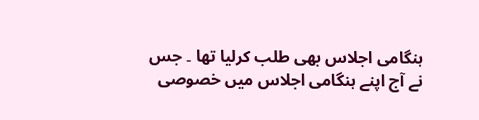ہنگامی اجلاس بھی طلب کرلیا تھا ۔ جس نے آج اپنے ہنگامی اجلاس میں خصوصی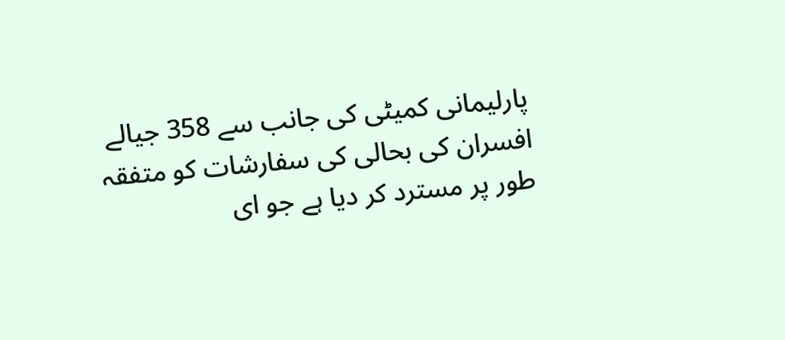پارلیمانی کمیٹی کی جانب سے 358 جیالے افسران کی بحالی کی سفارشات کو متفقہ طور پر مسترد کر دیا ہے جو ای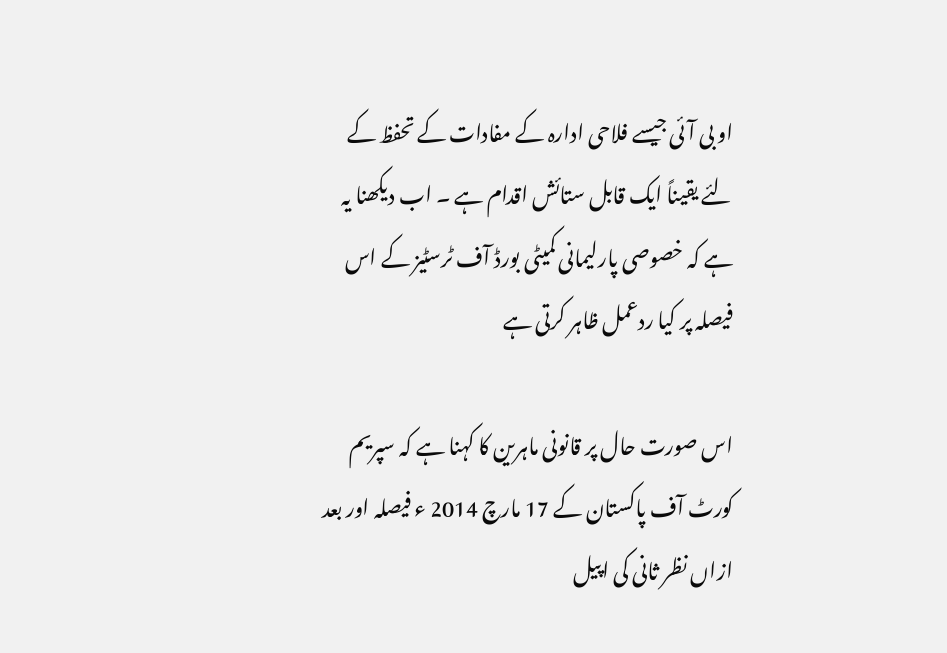او بی آئی جیسے فلاحی ادارہ کے مفادات کے تحفظ کے لئے یقیناً ایک قابل ستائش اقدام ہے ۔ اب دیکھنا یہ ہے کہ خصوصی پارلیمانی کمیٹی بورڈ آف ٹرسٹیز کے اس فیصلہ پر کیا ردعمل ظاہر کرتی ہے

اس صورت حال پر قانونی ماہرین کا کہنا ہے کہ سپریم کورٹ آف پاکستان کے 17 مارچ 2014 ء فیصلہ اور بعد ازاں نظر ثانی کی اپیل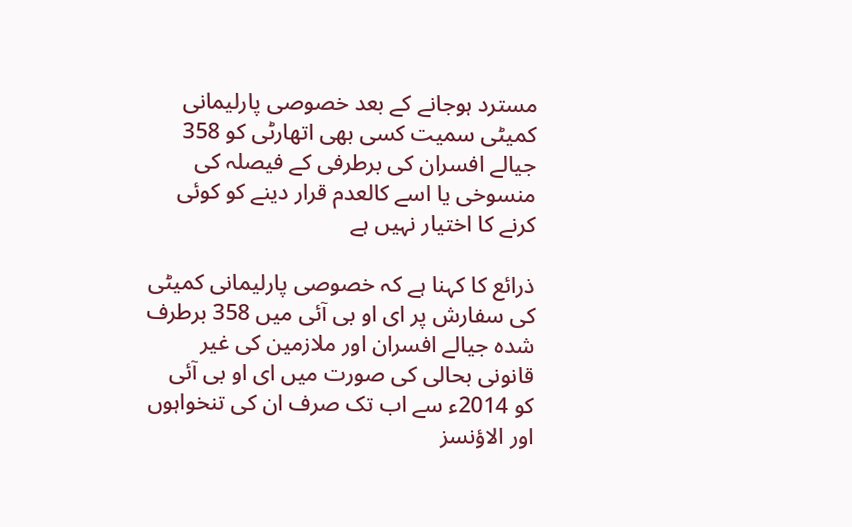مسترد ہوجانے کے بعد خصوصی پارلیمانی کمیٹی سمیت کسی بھی اتھارٹی کو 358 جیالے افسران کی برطرفی کے فیصلہ کی منسوخی یا اسے کالعدم قرار دینے کو کوئی کرنے کا اختیار نہیں ہے

ذرائع کا کہنا ہے کہ خصوصی پارلیمانی کمیٹی کی سفارش پر ای او بی آئی میں 358 برطرف شدہ جیالے افسران اور ملازمین کی غیر قانونی بحالی کی صورت میں ای او بی آئی کو 2014ء سے اب تک صرف ان کی تنخواہوں اور الاؤنسز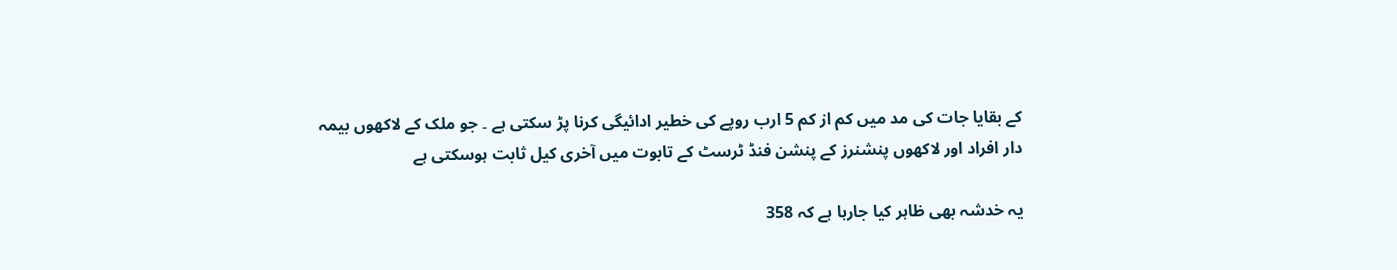کے بقایا جات کی مد میں کم از کم 5 ارب روپے کی خطیر ادائیگی کرنا پڑ سکتی ہے ۔ جو ملک کے لاکھوں بیمہ دار افراد اور لاکھوں پنشنرز کے پنشن فنڈ ٹرسٹ کے تابوت میں آخری کیل ثابت ہوسکتی ہے

یہ خدشہ بھی ظاہر کیا جارہا ہے کہ 358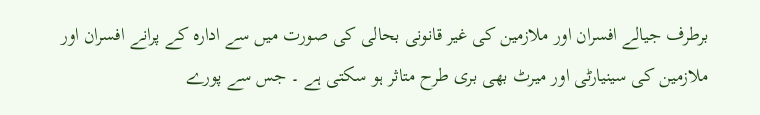برطرف جیالے افسران اور ملازمین کی غیر قانونی بحالی کی صورت میں سے ادارہ کے پرانے افسران اور ملازمین کی سینیارٹی اور میرٹ بھی بری طرح متاثر ہو سکتی ہے ۔ جس سے پورے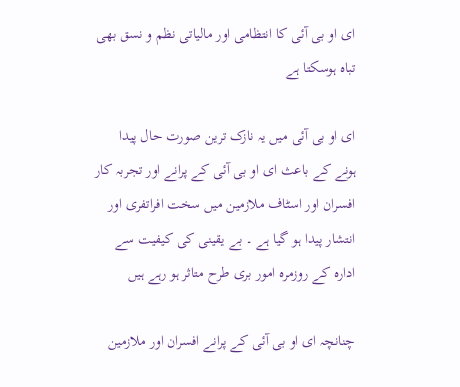ای او بی آئی کا انتظامی اور مالیاتی نظم و نسق بھی تباہ ہوسکتا ہے

ای او بی آئی میں یہ نازک ترین صورت حال پیدا ہونے کے باعث ای او بی آئی کے پرانے اور تجربہ کار افسران اور اسٹاف ملازمین میں سخت افراتفری اور انتشار پیدا ہو گیا ہے ۔ بے یقینی کی کیفیت سے ادارہ کے روزمرہ امور بری طرح متاثر ہو رہے ہیں

چنانچہ ای او بی آئی کے پرانے افسران اور ملازمین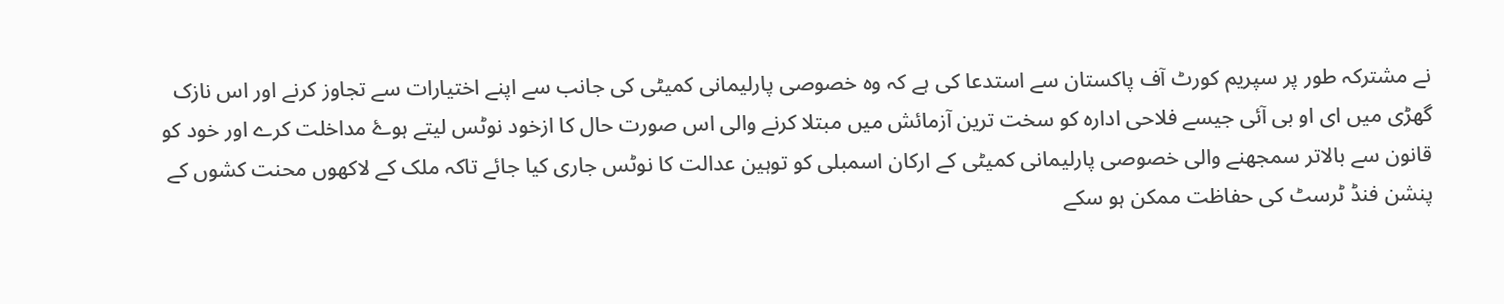نے مشترکہ طور پر سپریم کورٹ آف پاکستان سے استدعا کی ہے کہ وہ خصوصی پارلیمانی کمیٹی کی جانب سے اپنے اختیارات سے تجاوز کرنے اور اس نازک گھڑی میں ای او بی آئی جیسے فلاحی ادارہ کو سخت ترین آزمائش میں مبتلا کرنے والی اس صورت حال کا ازخود نوٹس لیتے ہوۓ مداخلت کرے اور خود کو قانون سے بالاتر سمجھنے والی خصوصی پارلیمانی کمیٹی کے ارکان اسمبلی کو توہین عدالت کا نوٹس جاری کیا جائے تاکہ ملک کے لاکھوں محنت کشوں کے پنشن فنڈ ٹرسٹ کی حفاظت ممکن ہو سکے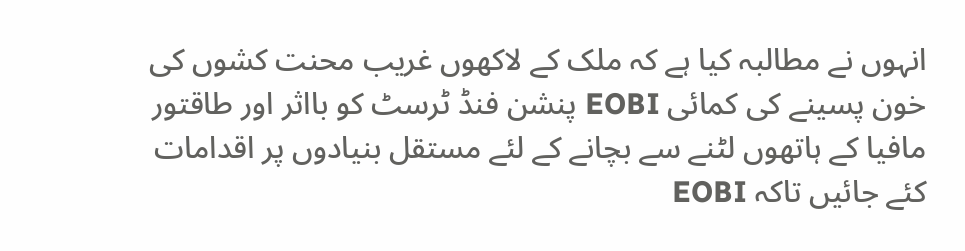انہوں نے مطالبہ کیا ہے کہ ملک کے لاکھوں غریب محنت کشوں کی خون پسینے کی کمائی EOBI پنشن فنڈ ٹرسٹ کو بااثر اور طاقتور مافیا کے ہاتھوں لٹنے سے بچانے کے لئے مستقل بنیادوں پر اقدامات کئے جائیں تاکہ EOBI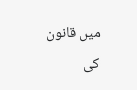میں قانون کی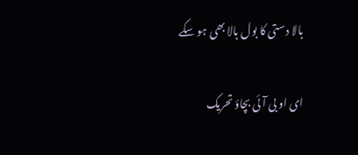بالا دستی کا بول بالا بھی ہو سکے

ای او بی آئی بچاؤ تحریک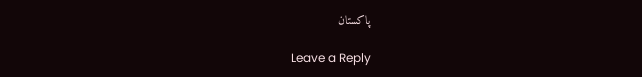پاکستان

Leave a Reply